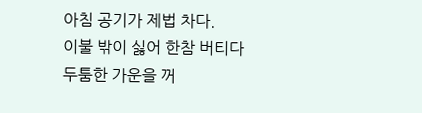아침 공기가 제법 차다.
이불 밖이 싫어 한참 버티다
두툼한 가운을 꺼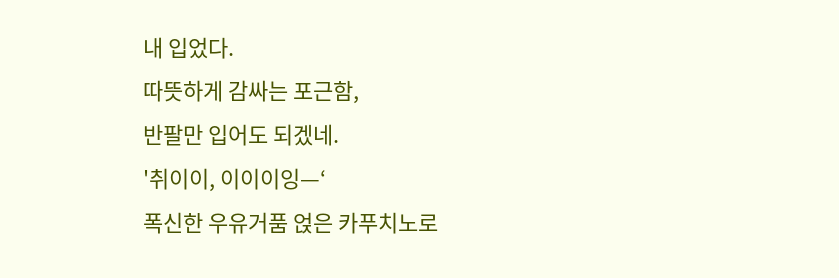내 입었다.
따뜻하게 감싸는 포근함,
반팔만 입어도 되겠네.
'취이이, 이이이잉—‘
폭신한 우유거품 얹은 카푸치노로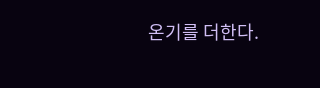온기를 더한다.